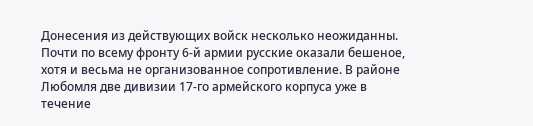Донесения из действующих войск несколько неожиданны. Почти по всему фронту 6-й армии русские оказали бешеное, хотя и весьма не организованное сопротивление. В районе Любомля две дивизии 17-го армейского корпуса уже в течение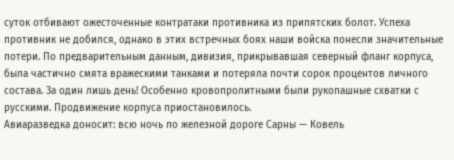суток отбивают ожесточенные контратаки противника из припятских болот. Успеха противник не добился, однако в этих встречных боях наши войска понесли значительные потери. По предварительным данным, дивизия, прикрывавшая северный фланг корпуса, была частично смята вражескими танками и потеряла почти сорок процентов личного состава. За один лишь день! Особенно кровопролитными были рукопашные схватки с русскими. Продвижение корпуса приостановилось.
Авиаразведка доносит: всю ночь по железной дороге Сарны — Ковель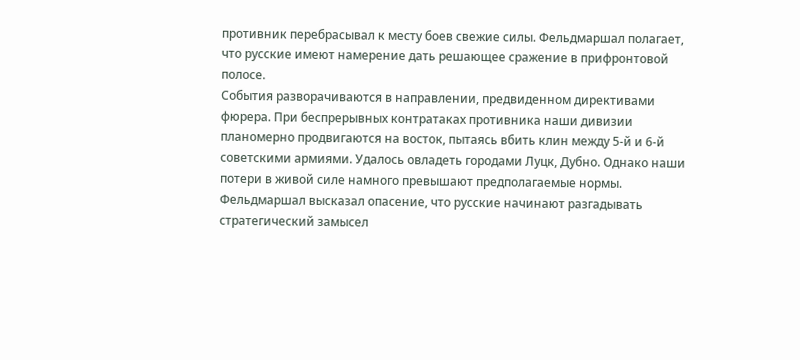противник перебрасывал к месту боев свежие силы. Фельдмаршал полагает, что русские имеют намерение дать решающее сражение в прифронтовой полосе.
События разворачиваются в направлении, предвиденном директивами фюрера. При беспрерывных контратаках противника наши дивизии планомерно продвигаются на восток, пытаясь вбить клин между 5-й и 6-й советскими армиями. Удалось овладеть городами Луцк, Дубно. Однако наши потери в живой силе намного превышают предполагаемые нормы. Фельдмаршал высказал опасение, что русские начинают разгадывать стратегический замысел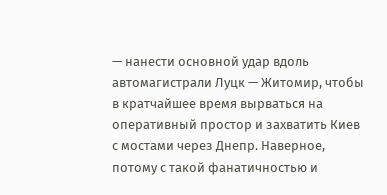— нанести основной удар вдоль автомагистрали Луцк — Житомир, чтобы в кратчайшее время вырваться на оперативный простор и захватить Киев с мостами через Днепр. Наверное, потому с такой фанатичностью и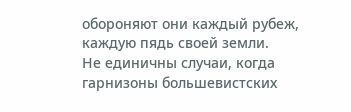обороняют они каждый рубеж, каждую пядь своей земли.
Не единичны случаи, когда гарнизоны большевистских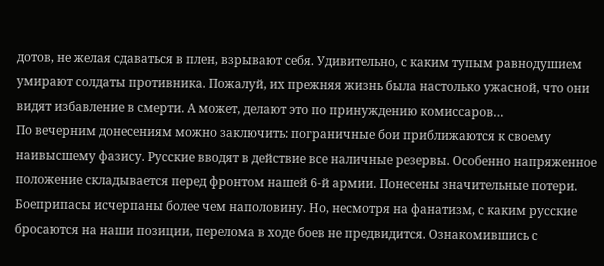дотов, не желая сдаваться в плен, взрывают себя. Удивительно, с каким тупым равнодушием умирают солдаты противника. Пожалуй, их прежняя жизнь была настолько ужасной, что они видят избавление в смерти. А может, делают это по принуждению комиссаров…
По вечерним донесениям можно заключить: пограничные бои приближаются к своему наивысшему фазису. Русские вводят в действие все наличные резервы. Особенно напряженное положение складывается перед фронтом нашей 6-й армии. Понесены значительные потери. Боеприпасы исчерпаны более чем наполовину. Но, несмотря на фанатизм, с каким русские бросаются на наши позиции, перелома в ходе боев не предвидится. Ознакомившись с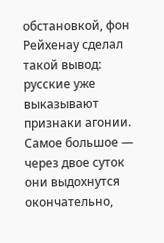обстановкой, фон Рейхенау сделал такой вывод: русские уже выказывают признаки агонии. Самое большое — через двое суток они выдохнутся окончательно,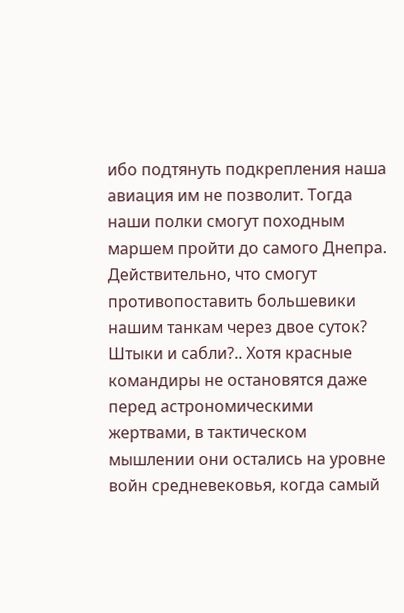ибо подтянуть подкрепления наша авиация им не позволит. Тогда наши полки смогут походным маршем пройти до самого Днепра.
Действительно, что смогут противопоставить большевики нашим танкам через двое суток? Штыки и сабли?.. Хотя красные командиры не остановятся даже перед астрономическими жертвами, в тактическом мышлении они остались на уровне войн средневековья, когда самый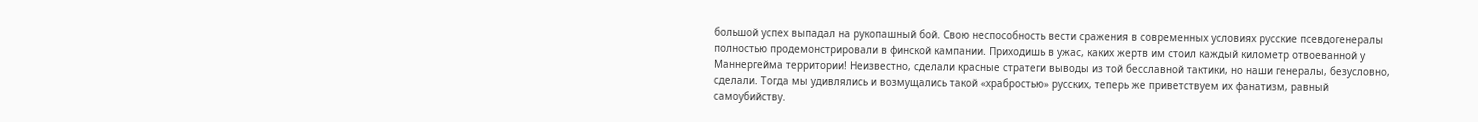большой успех выпадал на рукопашный бой. Свою неспособность вести сражения в современных условиях русские псевдогенералы полностью продемонстрировали в финской кампании. Приходишь в ужас, каких жертв им стоил каждый километр отвоеванной у Маннергейма территории! Неизвестно, сделали красные стратеги выводы из той бесславной тактики, но наши генералы, безусловно, сделали. Тогда мы удивлялись и возмущались такой «храбростью» русских, теперь же приветствуем их фанатизм, равный самоубийству.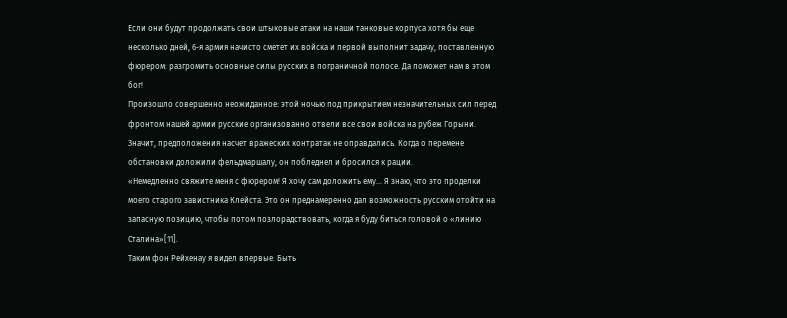Если они будут продолжать свои штыковые атаки на наши танковые корпуса хотя бы еще несколько дней, 6-я армия начисто сметет их войска и первой выполнит задачу, поставленную фюрером: разгромить основные силы русских в пограничной полосе. Да поможет нам в этом бог!
Произошло совершенно неожиданное: этой ночью под прикрытием незначительных сил перед фронтом нашей армии русские организованно отвели все свои войска на рубеж Горыни. Значит, предположения насчет вражеских контратак не оправдались. Когда о перемене обстановки доложили фельдмаршалу, он побледнел и бросился к рации.
«Немедленно свяжите меня с фюрером! Я хочу сам доложить ему… Я знаю, что это проделки моего старого завистника Клейста. Это он преднамеренно дал возможность русским отойти на запасную позицию, чтобы потом позлорадствовать, когда я буду биться головой о «линию Сталина»[11].
Таким фон Рейхенау я видел впервые. Быть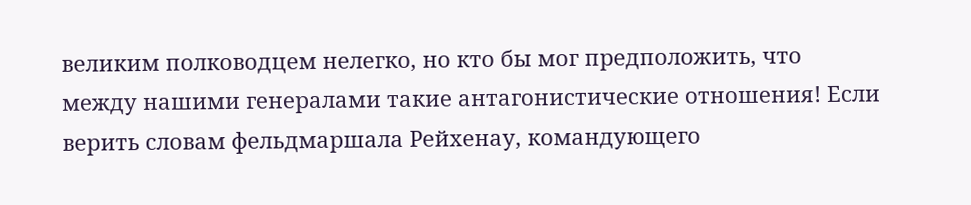великим полководцем нелегко, но кто бы мог предположить, что между нашими генералами такие антагонистические отношения! Если верить словам фельдмаршала Рейхенау, командующего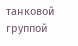танковой группой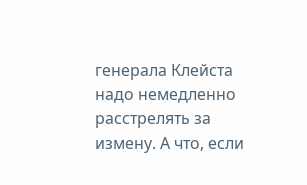генерала Клейста надо немедленно расстрелять за измену. А что, если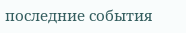последние события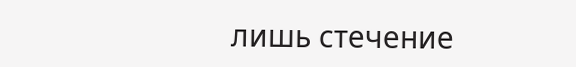лишь стечение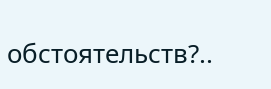обстоятельств?..